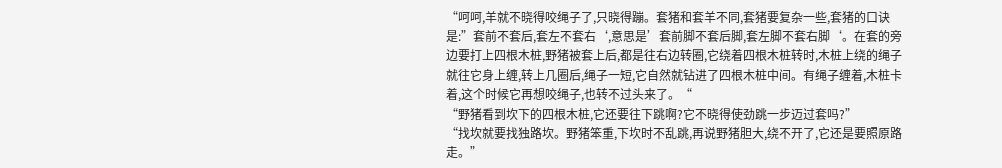“呵呵,羊就不晓得咬绳子了,只晓得蹦。套猪和套羊不同,套猪要复杂一些,套猪的口诀是:”套前不套后,套左不套右‘,意思是’套前脚不套后脚,套左脚不套右脚‘。在套的旁边要打上四根木桩,野猪被套上后,都是往右边转圈,它绕着四根木桩转时,木桩上绕的绳子就往它身上缠,转上几圈后,绳子一短,它自然就钻进了四根木桩中间。有绳子缠着,木桩卡着,这个时候它再想咬绳子,也转不过头来了。“
“野猪看到坎下的四根木桩,它还要往下跳啊?它不晓得使劲跳一步迈过套吗?”
“找坎就要找独路坎。野猪笨重,下坎时不乱跳,再说野猪胆大,绕不开了,它还是要照原路走。”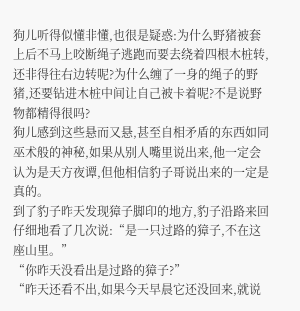狗儿听得似懂非懂,也很是疑惑:为什么野猪被套上后不马上咬断绳子逃跑而要去绕着四根木桩转,还非得往右边转呢?为什么缠了一身的绳子的野猪,还要钻进木桩中间让自己被卡着呢?不是说野物都精得很吗?
狗儿感到这些悬而又悬,甚至自相矛盾的东西如同巫术般的神秘,如果从别人嘴里说出来,他一定会认为是天方夜谭,但他相信豹子哥说出来的一定是真的。
到了豹子昨天发现獐子脚印的地方,豹子沿路来回仔细地看了几次说:“是一只过路的獐子,不在这座山里。”
“你昨天没看出是过路的獐子?”
“昨天还看不出,如果今天早晨它还没回来,就说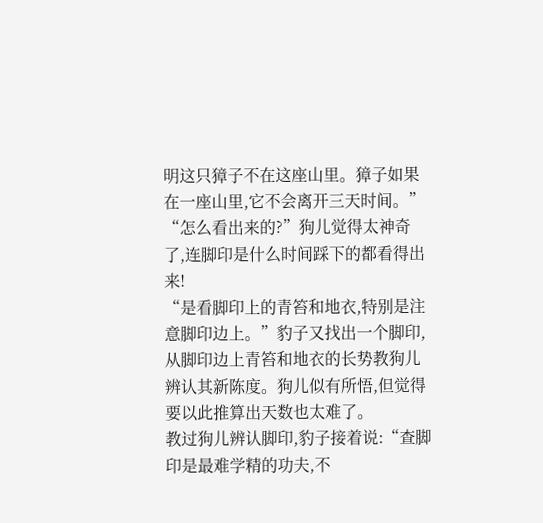明这只獐子不在这座山里。獐子如果在一座山里,它不会离开三天时间。”
“怎么看出来的?”狗儿觉得太神奇了,连脚印是什么时间踩下的都看得出来!
“是看脚印上的青笞和地衣,特别是注意脚印边上。”豹子又找出一个脚印,从脚印边上青笞和地衣的长势教狗儿辨认其新陈度。狗儿似有所悟,但觉得要以此推算出天数也太难了。
教过狗儿辨认脚印,豹子接着说:“查脚印是最难学精的功夫,不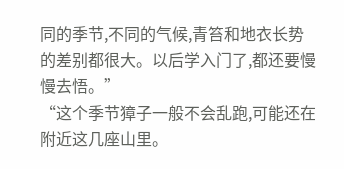同的季节,不同的气候,青笞和地衣长势的差别都很大。以后学入门了,都还要慢慢去悟。”
“这个季节獐子一般不会乱跑,可能还在附近这几座山里。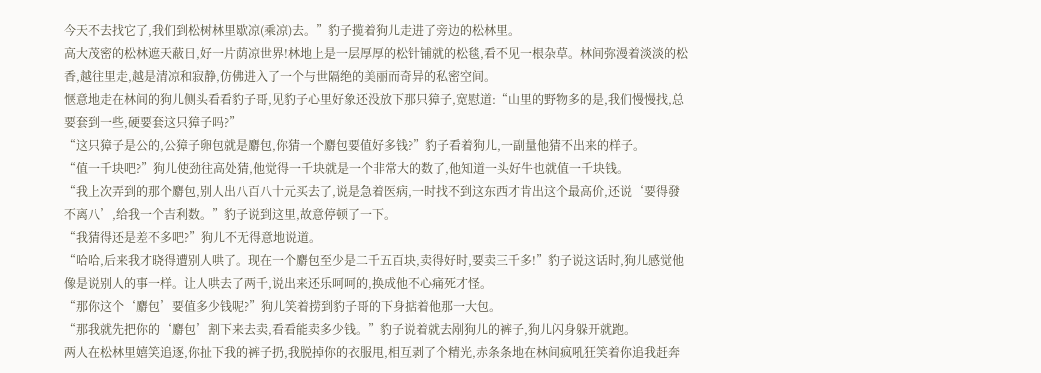今天不去找它了,我们到松树林里歇凉(乘凉)去。”豹子揽着狗儿走进了旁边的松林里。
高大茂密的松林遮天蔽日,好一片荫凉世界!林地上是一层厚厚的松针铺就的松毯,看不见一根杂草。林间弥漫着淡淡的松香,越往里走,越是清凉和寂静,仿佛进入了一个与世隔绝的美丽而奇异的私密空间。
惬意地走在林间的狗儿侧头看看豹子哥,见豹子心里好象还没放下那只獐子,宽慰道:“山里的野物多的是,我们慢慢找,总要套到一些,硬要套这只獐子吗?”
“这只獐子是公的,公獐子卵包就是麝包,你猜一个麝包要值好多钱?”豹子看着狗儿,一副量他猜不出来的样子。
“值一千块吧?”狗儿使劲往高处猜,他觉得一千块就是一个非常大的数了,他知道一头好牛也就值一千块钱。
“我上次弄到的那个麝包,别人出八百八十元买去了,说是急着医病,一时找不到这东西才肯出这个最高价,还说‘要得發不离八’,给我一个吉利数。”豹子说到这里,故意停顿了一下。
“我猜得还是差不多吧?”狗儿不无得意地说道。
“哈哈,后来我才晓得遭别人哄了。现在一个麝包至少是二千五百块,卖得好时,要卖三千多!”豹子说这话时,狗儿感觉他像是说别人的事一样。让人哄去了两千,说出来还乐呵呵的,换成他不心痛死才怪。
“那你这个‘麝包’要值多少钱呢?”狗儿笑着捞到豹子哥的下身掂着他那一大包。
“那我就先把你的‘麝包’割下来去卖,看看能卖多少钱。”豹子说着就去剐狗儿的裤子,狗儿闪身躲开就跑。
两人在松林里嬉笑追逐,你扯下我的裤子扔,我脱掉你的衣服甩,相互剥了个精光,赤条条地在林间疯吼狂笑着你追我赶奔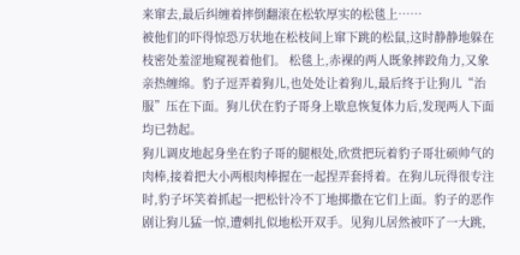来窜去,最后纠缠着摔倒翻滚在松软厚实的松毯上……
被他们的吓得惊恐万状地在松枝间上窜下跳的松鼠,这时静静地躲在枝密处羞涩地窥视着他们。 松毯上,赤裸的两人既象摔跤角力,又象亲热缠绵。豹子逗弄着狗儿,也处处让着狗儿,最后终于让狗儿“治服”压在下面。狗儿伏在豹子哥身上歇息恢复体力后,发现两人下面均已勃起。
狗儿调皮地起身坐在豹子哥的腿根处,欣赏把玩着豹子哥壮硕帅气的肉棒,接着把大小两根肉棒握在一起捏弄套捋着。在狗儿玩得很专注时,豹子坏笑着抓起一把松针冷不丁地掷撒在它们上面。豹子的恶作剧让狗儿猛一惊,遭刺扎似地松开双手。见狗儿居然被吓了一大跳,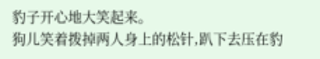豹子开心地大笑起来。
狗儿笑着拨掉两人身上的松针,趴下去压在豹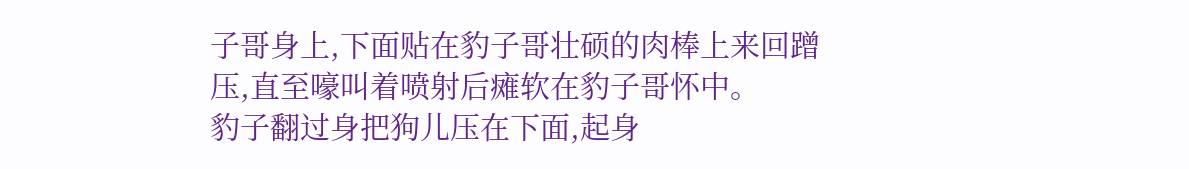子哥身上,下面贴在豹子哥壮硕的肉棒上来回蹭压,直至嚎叫着喷射后瘫软在豹子哥怀中。
豹子翻过身把狗儿压在下面,起身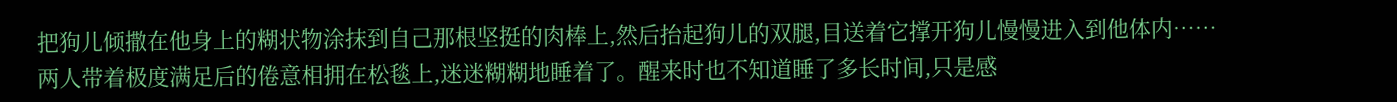把狗儿倾撒在他身上的糊状物涂抹到自己那根坚挺的肉棒上,然后抬起狗儿的双腿,目送着它撑开狗儿慢慢进入到他体内……
两人带着极度满足后的倦意相拥在松毯上,迷迷糊糊地睡着了。醒来时也不知道睡了多长时间,只是感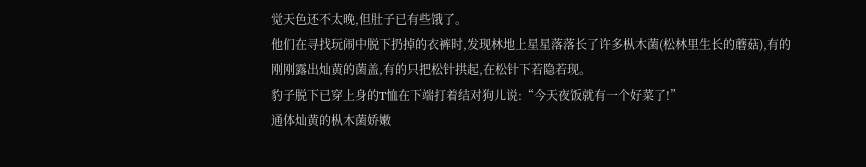觉天色还不太晚,但肚子已有些饿了。
他们在寻找玩闹中脱下扔掉的衣裤时,发现林地上星星落落长了许多枞木菌(松林里生长的蘑菇),有的刚刚露出灿黄的菌盖,有的只把松针拱起,在松针下若隐若现。
豹子脱下已穿上身的T恤在下端打着结对狗儿说:“今天夜饭就有一个好菜了!”
通体灿黄的枞木菌娇嫩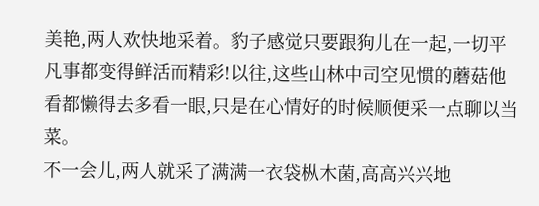美艳,两人欢快地采着。豹子感觉只要跟狗儿在一起,一切平凡事都变得鲜活而精彩!以往,这些山林中司空见惯的蘑菇他看都懒得去多看一眼,只是在心情好的时候顺便采一点聊以当菜。
不一会儿,两人就采了满满一衣袋枞木菌,高高兴兴地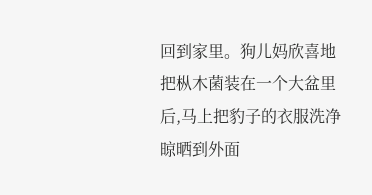回到家里。狗儿妈欣喜地把枞木菌装在一个大盆里后,马上把豹子的衣服洗净晾晒到外面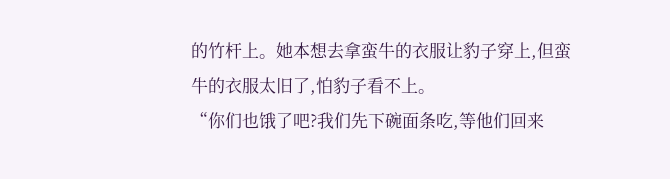的竹杆上。她本想去拿蛮牛的衣服让豹子穿上,但蛮牛的衣服太旧了,怕豹子看不上。
“你们也饿了吧?我们先下碗面条吃,等他们回来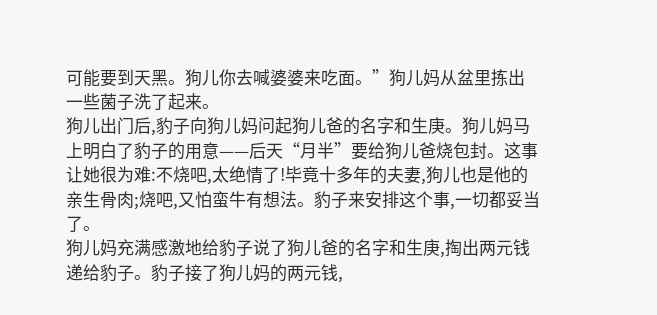可能要到天黑。狗儿你去喊婆婆来吃面。”狗儿妈从盆里拣出一些菌子洗了起来。
狗儿出门后,豹子向狗儿妈问起狗儿爸的名字和生庚。狗儿妈马上明白了豹子的用意——后天“月半”要给狗儿爸烧包封。这事让她很为难:不烧吧,太绝情了!毕竟十多年的夫妻,狗儿也是他的亲生骨肉;烧吧,又怕蛮牛有想法。豹子来安排这个事,一切都妥当了。
狗儿妈充满感激地给豹子说了狗儿爸的名字和生庚,掏出两元钱递给豹子。豹子接了狗儿妈的两元钱,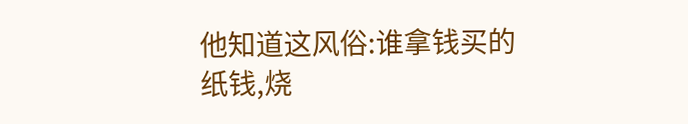他知道这风俗:谁拿钱买的纸钱,烧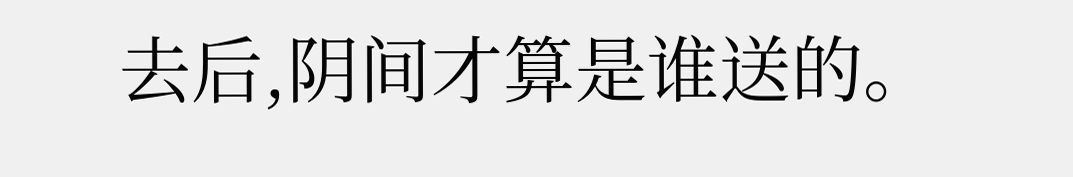去后,阴间才算是谁送的。